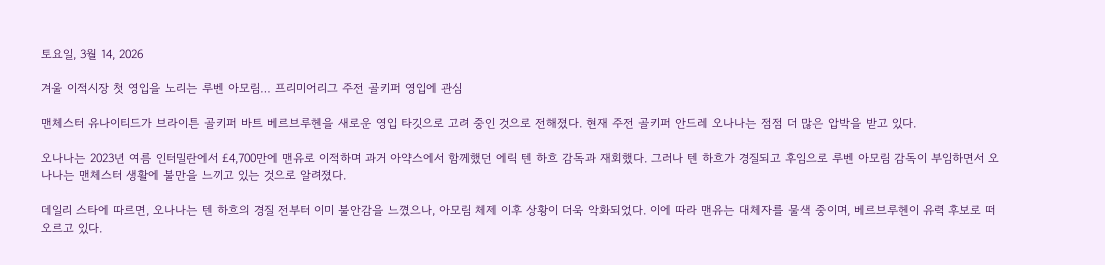토요일, 3월 14, 2026

겨울 이적시장 첫 영입을 노리는 루벤 아모림… 프리미어리그 주전 골키퍼 영입에 관심

맨체스터 유나이티드가 브라이튼 골키퍼 바트 베르브루헨을 새로운 영입 타깃으로 고려 중인 것으로 전해졌다. 현재 주전 골키퍼 안드레 오나나는 점점 더 많은 압박을 받고 있다.

오나나는 2023년 여름 인터밀란에서 £4,700만에 맨유로 이적하며 과거 아약스에서 함께했던 에릭 텐 하흐 감독과 재회했다. 그러나 텐 하흐가 경질되고 후임으로 루벤 아모림 감독이 부임하면서 오나나는 맨체스터 생활에 불만을 느끼고 있는 것으로 알려졌다.

데일리 스타에 따르면, 오나나는 텐 하흐의 경질 전부터 이미 불안감을 느꼈으나, 아모림 체제 이후 상황이 더욱 악화되었다. 이에 따라 맨유는 대체자를 물색 중이며, 베르브루헨이 유력 후보로 떠오르고 있다.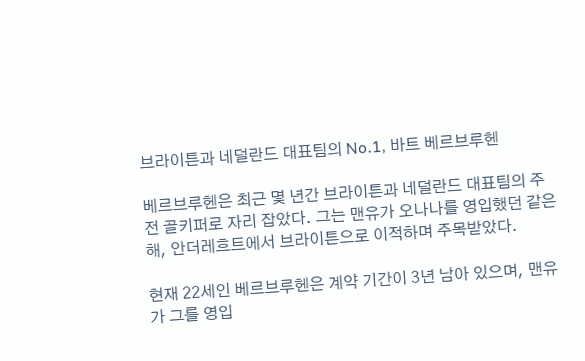브라이튼과 네덜란드 대표팀의 No.1, 바트 베르브루헨

베르브루헨은 최근 몇 년간 브라이튼과 네덜란드 대표팀의 주전 골키퍼로 자리 잡았다. 그는 맨유가 오나나를 영입했던 같은 해, 안더레흐트에서 브라이튼으로 이적하며 주목받았다.

현재 22세인 베르브루헨은 계약 기간이 3년 남아 있으며, 맨유가 그를 영입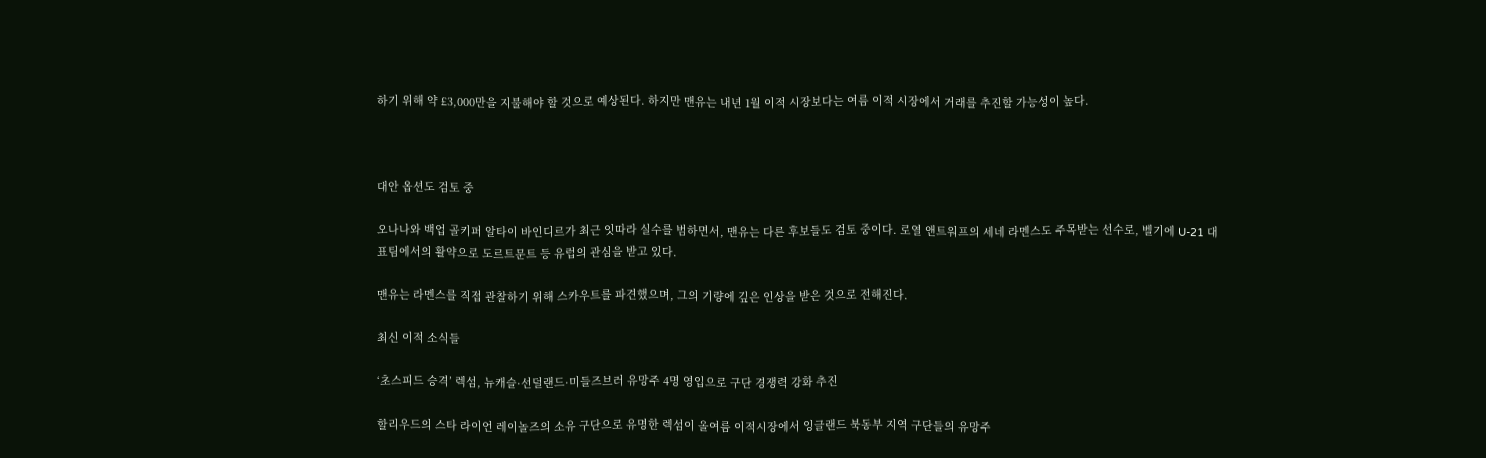하기 위해 약 £3,000만을 지불해야 할 것으로 예상된다. 하지만 맨유는 내년 1월 이적 시장보다는 여름 이적 시장에서 거래를 추진할 가능성이 높다.



대안 옵션도 검토 중

오나나와 백업 골키퍼 알타이 바인디르가 최근 잇따라 실수를 범하면서, 맨유는 다른 후보들도 검토 중이다. 로열 앤트워프의 세네 라멘스도 주목받는 선수로, 벨기에 U-21 대표팀에서의 활약으로 도르트문트 등 유럽의 관심을 받고 있다.

맨유는 라멘스를 직접 관찰하기 위해 스카우트를 파견했으며, 그의 기량에 깊은 인상을 받은 것으로 전해진다.

최신 이적 소식들

‘초스피드 승격’ 렉섬, 뉴캐슬·선덜랜드·미들즈브러 유망주 4명 영입으로 구단 경쟁력 강화 추진

할리우드의 스타 라이언 레이놀즈의 소유 구단으로 유명한 렉섬이 올여름 이적시장에서 잉글랜드 북동부 지역 구단들의 유망주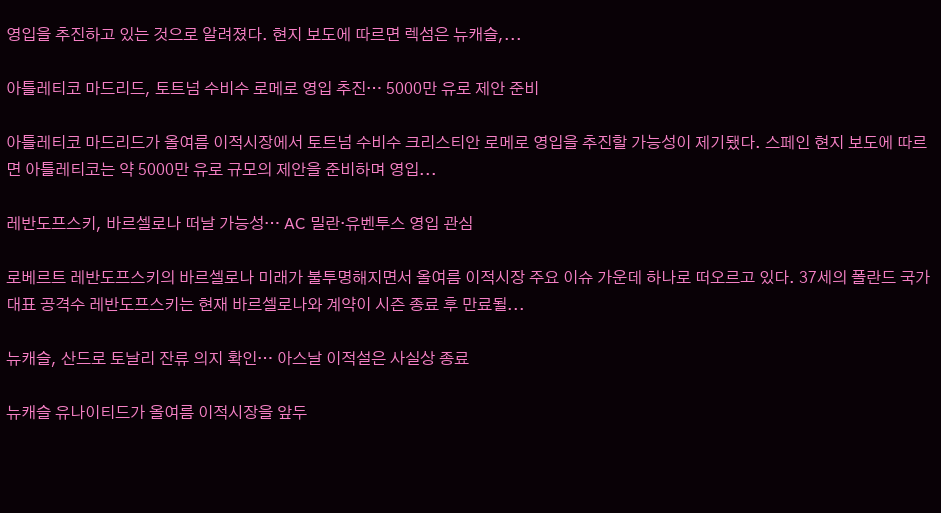영입을 추진하고 있는 것으로 알려졌다. 현지 보도에 따르면 렉섬은 뉴캐슬,...

아틀레티코 마드리드, 토트넘 수비수 로메로 영입 추진… 5000만 유로 제안 준비

아틀레티코 마드리드가 올여름 이적시장에서 토트넘 수비수 크리스티안 로메로 영입을 추진할 가능성이 제기됐다. 스페인 현지 보도에 따르면 아틀레티코는 약 5000만 유로 규모의 제안을 준비하며 영입...

레반도프스키, 바르셀로나 떠날 가능성… AC 밀란·유벤투스 영입 관심

로베르트 레반도프스키의 바르셀로나 미래가 불투명해지면서 올여름 이적시장 주요 이슈 가운데 하나로 떠오르고 있다. 37세의 폴란드 국가대표 공격수 레반도프스키는 현재 바르셀로나와 계약이 시즌 종료 후 만료될...

뉴캐슬, 산드로 토날리 잔류 의지 확인… 아스날 이적설은 사실상 종료

뉴캐슬 유나이티드가 올여름 이적시장을 앞두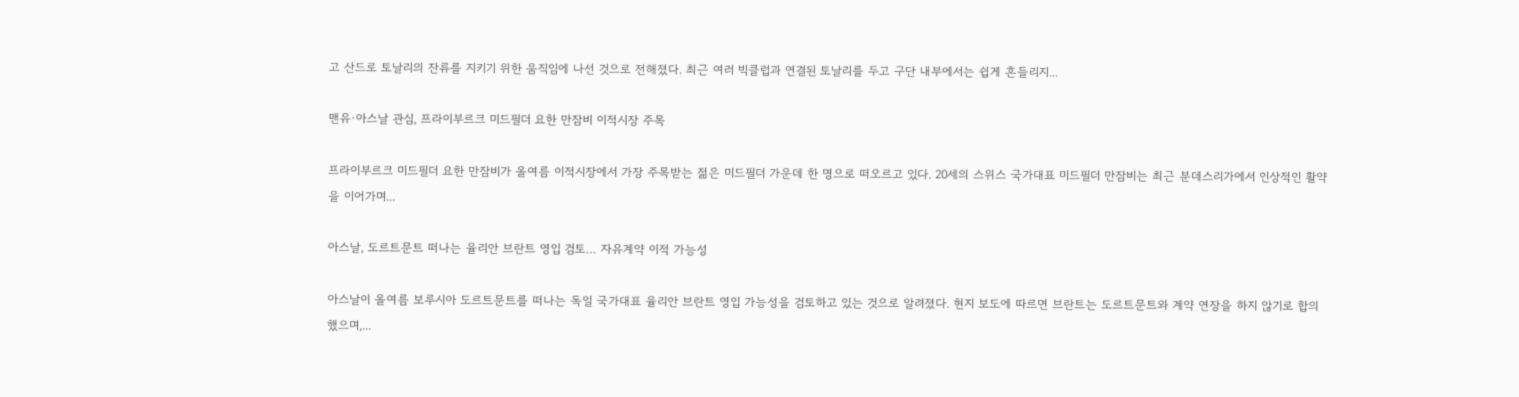고 산드로 토날리의 잔류를 지키기 위한 움직임에 나선 것으로 전해졌다. 최근 여러 빅클럽과 연결된 토날리를 두고 구단 내부에서는 쉽게 흔들리지...

맨유·아스날 관심, 프라이부르크 미드필더 요한 만잠비 이적시장 주목

프라이부르크 미드필더 요한 만잠비가 올여름 이적시장에서 가장 주목받는 젊은 미드필더 가운데 한 명으로 떠오르고 있다. 20세의 스위스 국가대표 미드필더 만잠비는 최근 분데스리가에서 인상적인 활약을 이어가며...

아스날, 도르트문트 떠나는 율리안 브란트 영입 검토… 자유계약 이적 가능성

아스날이 올여름 보루시아 도르트문트를 떠나는 독일 국가대표 율리안 브란트 영입 가능성을 검토하고 있는 것으로 알려졌다. 현지 보도에 따르면 브란트는 도르트문트와 계약 연장을 하지 않기로 합의했으며,...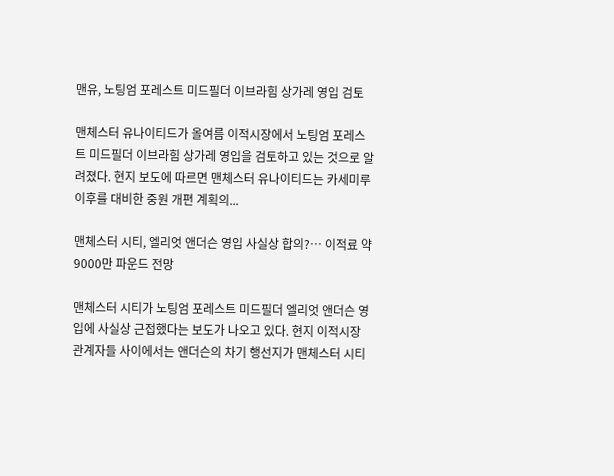맨유, 노팅엄 포레스트 미드필더 이브라힘 상가레 영입 검토

맨체스터 유나이티드가 올여름 이적시장에서 노팅엄 포레스트 미드필더 이브라힘 상가레 영입을 검토하고 있는 것으로 알려졌다. 현지 보도에 따르면 맨체스터 유나이티드는 카세미루 이후를 대비한 중원 개편 계획의...

맨체스터 시티, 엘리엇 앤더슨 영입 사실상 합의?… 이적료 약 9000만 파운드 전망

맨체스터 시티가 노팅엄 포레스트 미드필더 엘리엇 앤더슨 영입에 사실상 근접했다는 보도가 나오고 있다. 현지 이적시장 관계자들 사이에서는 앤더슨의 차기 행선지가 맨체스터 시티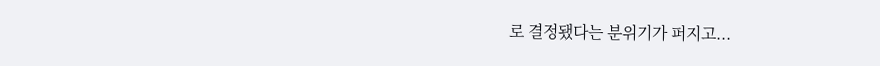로 결정됐다는 분위기가 퍼지고...